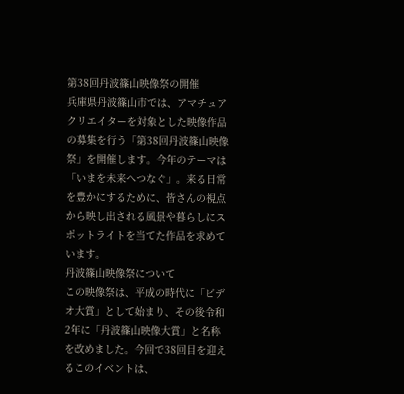第38回丹波篠山映像祭の開催
兵庫県丹波篠山市では、アマチュアクリエイターを対象とした映像作品の募集を行う「第38回丹波篠山映像祭」を開催します。今年のテーマは「いまを未来へつなぐ」。来る日常を豊かにするために、皆さんの視点から映し出される風景や暮らしにスポットライトを当てた作品を求めています。
丹波篠山映像祭について
この映像祭は、平成の時代に「ビデオ大賞」として始まり、その後令和2年に「丹波篠山映像大賞」と名称を改めました。今回で38回目を迎えるこのイベントは、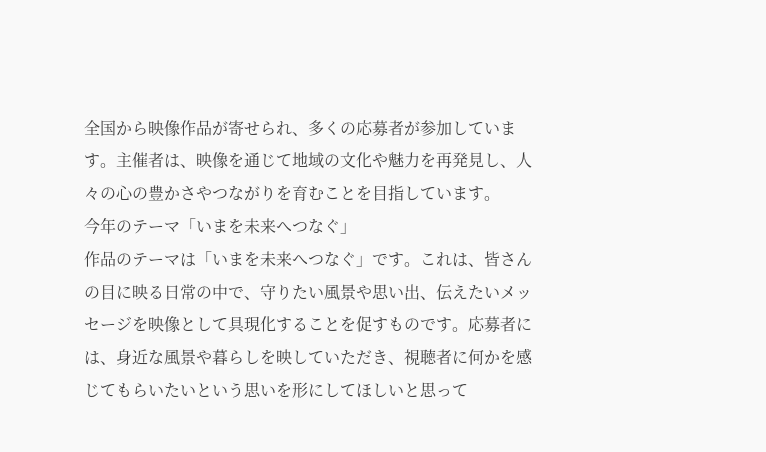全国から映像作品が寄せられ、多くの応募者が参加しています。主催者は、映像を通じて地域の文化や魅力を再発見し、人々の心の豊かさやつながりを育むことを目指しています。
今年のテーマ「いまを未来へつなぐ」
作品のテーマは「いまを未来へつなぐ」です。これは、皆さんの目に映る日常の中で、守りたい風景や思い出、伝えたいメッセージを映像として具現化することを促すものです。応募者には、身近な風景や暮らしを映していただき、視聴者に何かを感じてもらいたいという思いを形にしてほしいと思って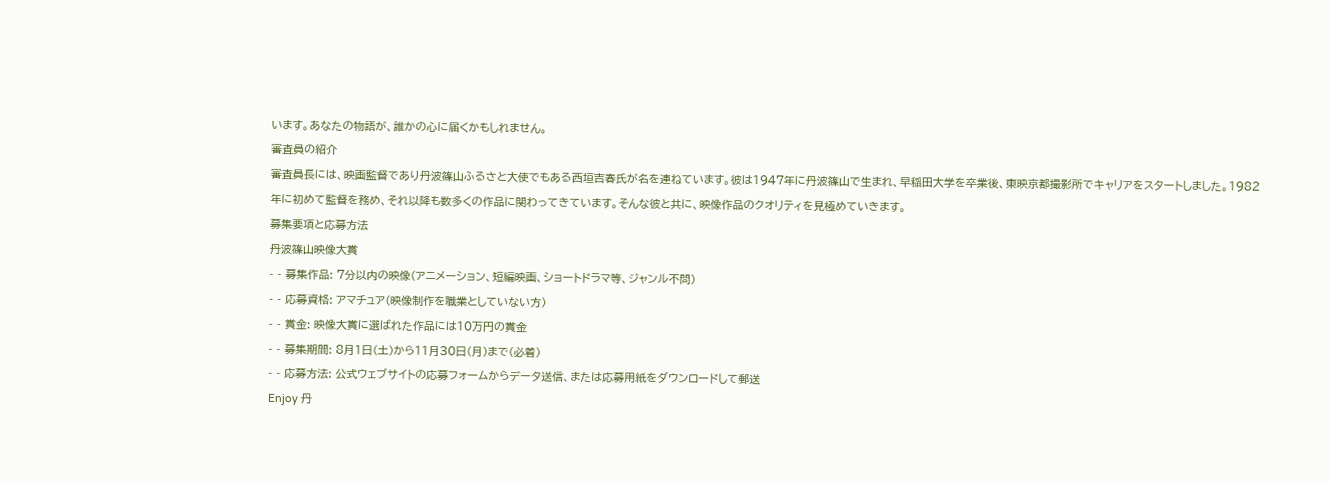います。あなたの物語が、誰かの心に届くかもしれません。
審査員の紹介
審査員長には、映画監督であり丹波篠山ふるさと大使でもある西垣吉春氏が名を連ねています。彼は1947年に丹波篠山で生まれ、早稲田大学を卒業後、東映京都撮影所でキャリアをスタートしました。1982年に初めて監督を務め、それ以降も数多くの作品に関わってきています。そんな彼と共に、映像作品のクオリティを見極めていきます。
募集要項と応募方法
丹波篠山映像大賞
- - 募集作品: 7分以内の映像(アニメーション、短編映画、ショートドラマ等、ジャンル不問)
- - 応募資格: アマチュア(映像制作を職業としていない方)
- - 賞金: 映像大賞に選ばれた作品には10万円の賞金
- - 募集期間: 8月1日(土)から11月30日(月)まで(必着)
- - 応募方法: 公式ウェブサイトの応募フォームからデータ送信、または応募用紙をダウンロードして郵送
Enjoy 丹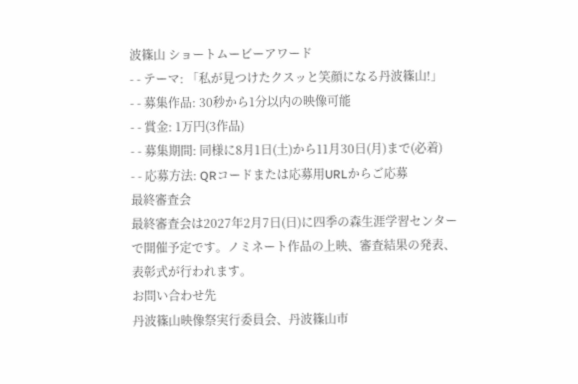波篠山 ショートムービーアワード
- - テーマ: 「私が見つけたクスッと笑顔になる丹波篠山!」
- - 募集作品: 30秒から1分以内の映像可能
- - 賞金: 1万円(3作品)
- - 募集期間: 同様に8月1日(土)から11月30日(月)まで(必着)
- - 応募方法: QRコードまたは応募用URLからご応募
最終審査会
最終審査会は2027年2月7日(日)に四季の森生涯学習センターで開催予定です。ノミネート作品の上映、審査結果の発表、表彰式が行われます。
お問い合わせ先
丹波篠山映像祭実行委員会、丹波篠山市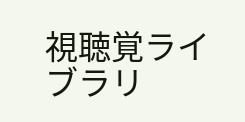視聴覚ライブラリ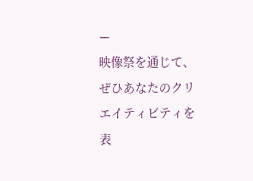ー
映像祭を通じて、ぜひあなたのクリエイティビティを表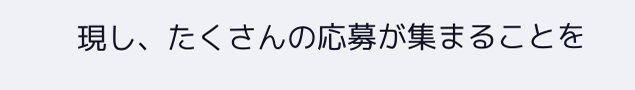現し、たくさんの応募が集まることを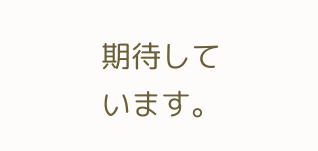期待しています。